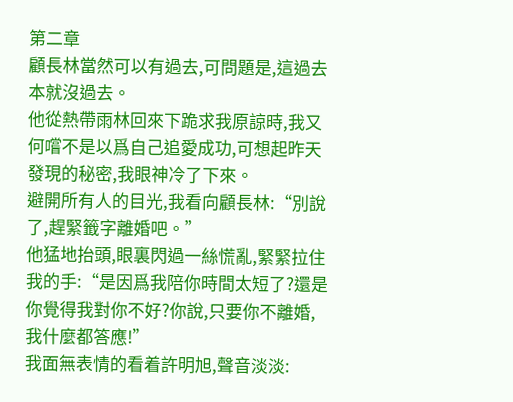第二章
顧長林當然可以有過去,可問題是,這過去本就沒過去。
他從熱帶雨林回來下跪求我原諒時,我又何嚐不是以爲自己追愛成功,可想起昨天發現的秘密,我眼神冷了下來。
避開所有人的目光,我看向顧長林:“別說了,趕緊籤字離婚吧。”
他猛地抬頭,眼裏閃過一絲慌亂,緊緊拉住我的手:“是因爲我陪你時間太短了?還是你覺得我對你不好?你說,只要你不離婚,我什麼都答應!”
我面無表情的看着許明旭,聲音淡淡: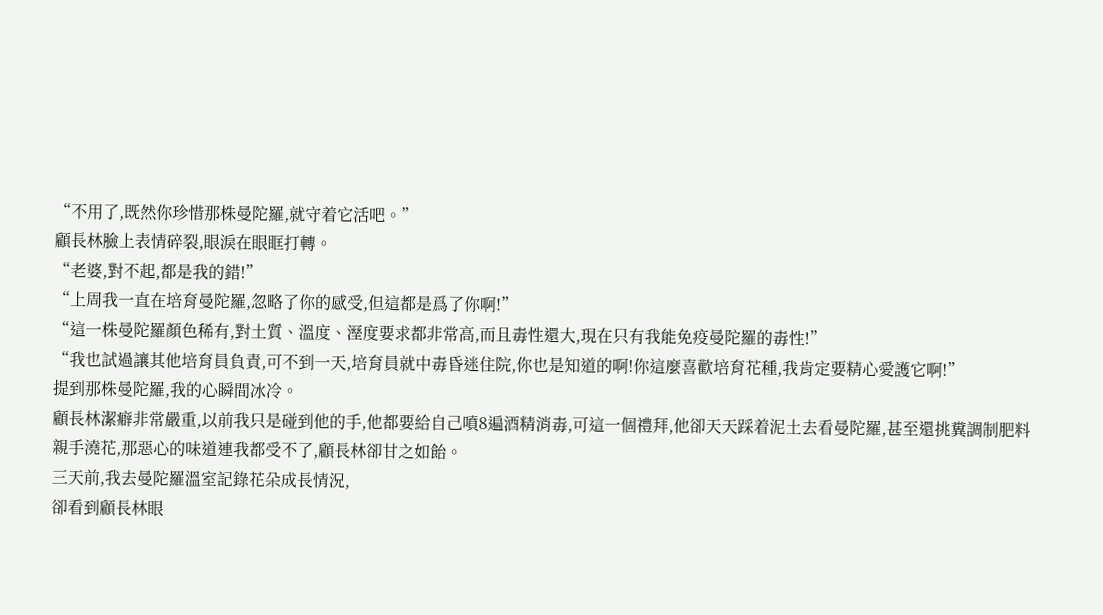“不用了,既然你珍惜那株曼陀羅,就守着它活吧。”
顧長林臉上表情碎裂,眼淚在眼眶打轉。
“老婆,對不起,都是我的錯!”
“上周我一直在培育曼陀羅,忽略了你的感受,但這都是爲了你啊!”
“這一株曼陀羅顏色稀有,對土質、溫度、溼度要求都非常高,而且毒性還大,現在只有我能免疫曼陀羅的毒性!”
“我也試過讓其他培育員負責,可不到一天,培育員就中毒昏迷住院,你也是知道的啊!你這麼喜歡培育花種,我肯定要精心愛護它啊!”
提到那株曼陀羅,我的心瞬間冰冷。
顧長林潔癖非常嚴重,以前我只是碰到他的手,他都要給自己噴8遍酒精消毒,可這一個禮拜,他卻天天踩着泥土去看曼陀羅,甚至還挑糞調制肥料親手澆花,那惡心的味道連我都受不了,顧長林卻甘之如飴。
三天前,我去曼陀羅溫室記錄花朵成長情況,
卻看到顧長林眼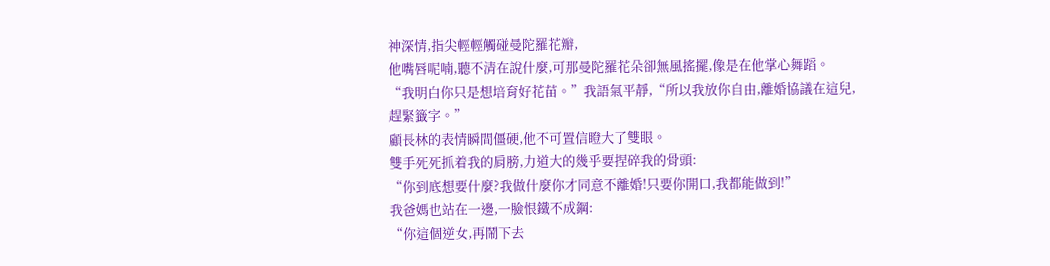神深情,指尖輕輕觸碰曼陀羅花瓣,
他嘴唇呢喃,聽不清在說什麼,可那曼陀羅花朵卻無風搖擺,像是在他掌心舞蹈。
“我明白你只是想培育好花苗。”我語氣平靜,“所以我放你自由,離婚協議在這兒,趕緊籤字。”
顧長林的表情瞬間僵硬,他不可置信瞪大了雙眼。
雙手死死抓着我的肩膀,力道大的幾乎要捏碎我的骨頭:
“你到底想要什麼?我做什麼你才同意不離婚!只要你開口,我都能做到!”
我爸媽也站在一邊,一臉恨鐵不成鋼:
“你這個逆女,再鬧下去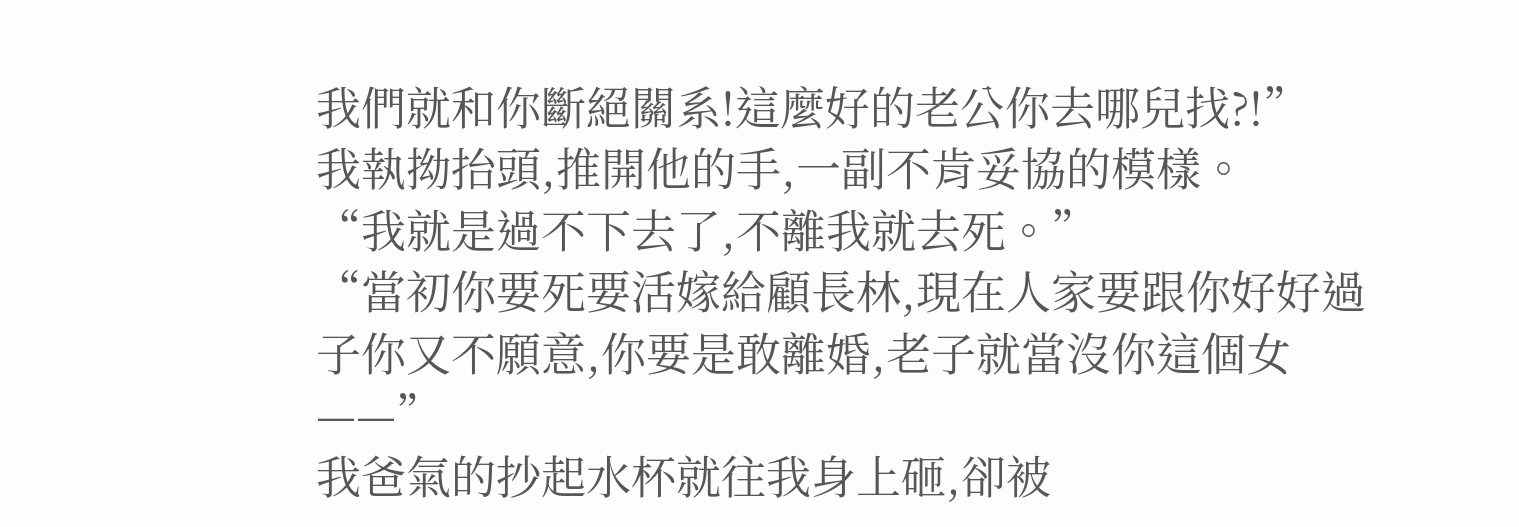我們就和你斷絕關系!這麼好的老公你去哪兒找?!”
我執拗抬頭,推開他的手,一副不肯妥協的模樣。
“我就是過不下去了,不離我就去死。”
“當初你要死要活嫁給顧長林,現在人家要跟你好好過子你又不願意,你要是敢離婚,老子就當沒你這個女——”
我爸氣的抄起水杯就往我身上砸,卻被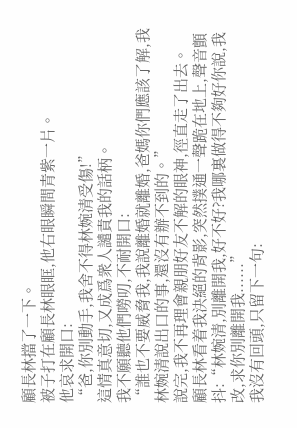顧長林擋了一下。
被子打在顧長林眼眶,他右眼瞬間青紫一片。
他哀求開口:
“爸,你別動手,我舍不得林婉清受傷!”
這情真意切,又成爲衆人譴責我的話柄。
我不願聽他們嘮叨,不耐開口:
“誰也不要威脅我,我說離婚就離婚,爸媽你們應該了解,我林婉清說出口的事,還沒有辦不到的。”
說完,我不再理會親朋好友不解的眼神,徑直走了出去。
顧長林看着我決絕的背影,突然撲通一聲跪在地上,聲音顫抖:“林婉清,別離開我,好不好?我哪裏做得不夠好你說,我改,求你別離開我......”
我沒有回頭,只留下一句: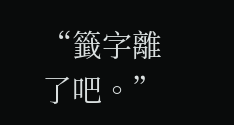“籤字離了吧。”